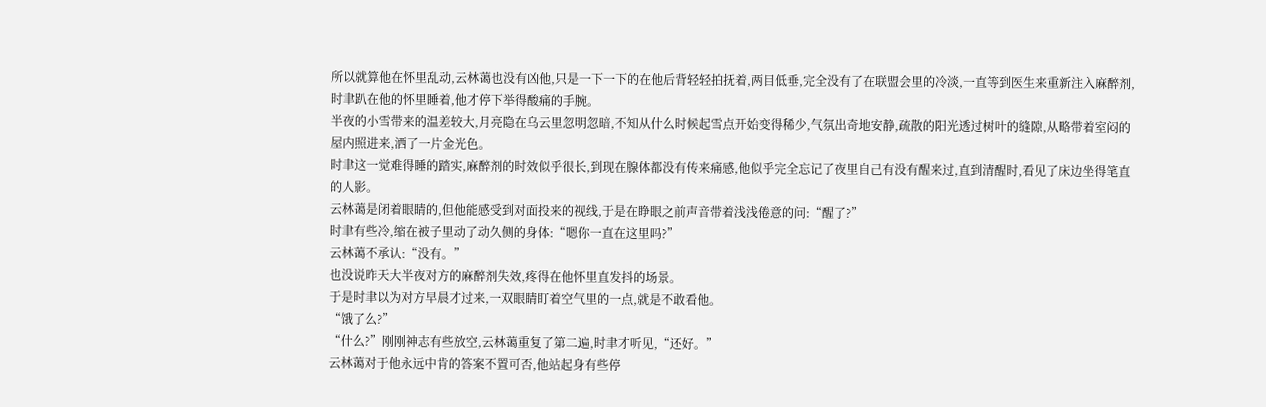所以就算他在怀里乱动,云林蔼也没有凶他,只是一下一下的在他后背轻轻拍抚着,两目低垂,完全没有了在联盟会里的冷淡,一直等到医生来重新注入麻醉剂,时聿趴在他的怀里睡着,他才停下举得酸痛的手腕。
半夜的小雪带来的温差较大,月亮隐在乌云里忽明忽暗,不知从什么时候起雪点开始变得稀少,气氛出奇地安静,疏散的阳光透过树叶的缝隙,从略带着室闷的屋内照进来,洒了一片金光色。
时聿这一觉难得睡的踏实,麻醉剂的时效似乎很长,到现在腺体都没有传来痛感,他似乎完全忘记了夜里自己有没有醒来过,直到清醒时,看见了床边坐得笔直的人影。
云林蔼是闭着眼睛的,但他能感受到对面投来的视线,于是在睁眼之前声音带着浅浅倦意的问:“醒了?”
时聿有些冷,缩在被子里动了动久侧的身体:“嗯你一直在这里吗?”
云林蔼不承认:“没有。”
也没说昨天大半夜对方的麻醉剂失效,疼得在他怀里直发抖的场景。
于是时聿以为对方早晨才过来,一双眼睛盯着空气里的一点,就是不敢看他。
“饿了么?”
“什么?”刚刚神志有些放空,云林蔼重复了第二遍,时聿才听见,“还好。”
云林蔼对于他永远中肯的答案不置可否,他站起身有些停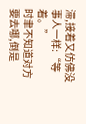滞,接着又仿佛没事人一样:“等着。”
时聿不知道对方要去哪,倒是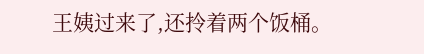王姨过来了,还拎着两个饭桶。